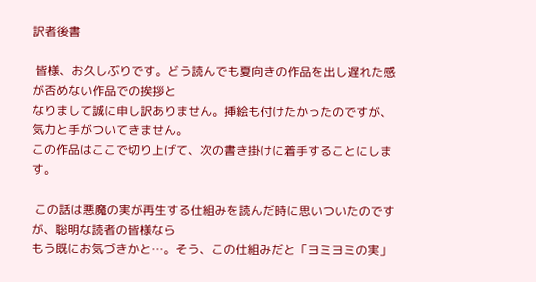訳者後書

 皆様、お久しぶりです。どう読んでも夏向きの作品を出し遅れた感が否めない作品での挨拶と
なりまして誠に申し訳ありません。挿絵も付けたかったのですが、気力と手がついてきません。
この作品はここで切り上げて、次の書き掛けに着手することにします。

 この話は悪魔の実が再生する仕組みを読んだ時に思いついたのですが、聡明な読者の皆様なら
もう既にお気づきかと…。そう、この仕組みだと「ヨミヨミの実」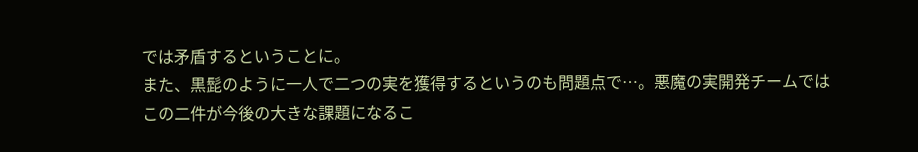では矛盾するということに。
また、黒髭のように一人で二つの実を獲得するというのも問題点で…。悪魔の実開発チームでは
この二件が今後の大きな課題になるこ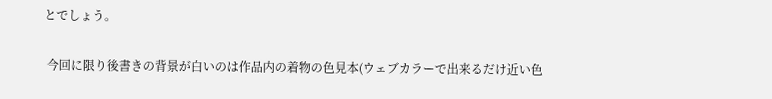とでしょう。

 今回に限り後書きの背景が白いのは作品内の着物の色見本(ウェブカラーで出来るだけ近い色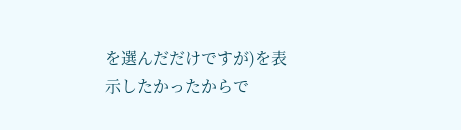を選んだだけですが)を表示したかったからで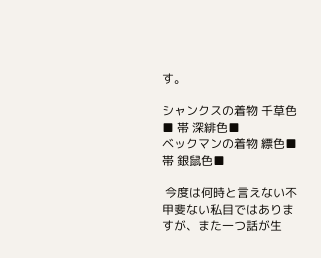す。

シャンクスの着物 千草色■ 帯 深緋色■
ベックマンの着物 縹色■  帯 銀鼠色■

 今度は何時と言えない不甲斐ない私目ではありますが、また一つ話が生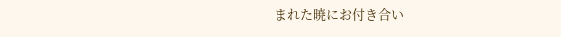まれた暁にお付き合い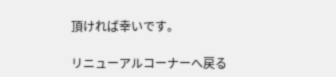頂ければ幸いです。

リニューアルコーナーへ戻る